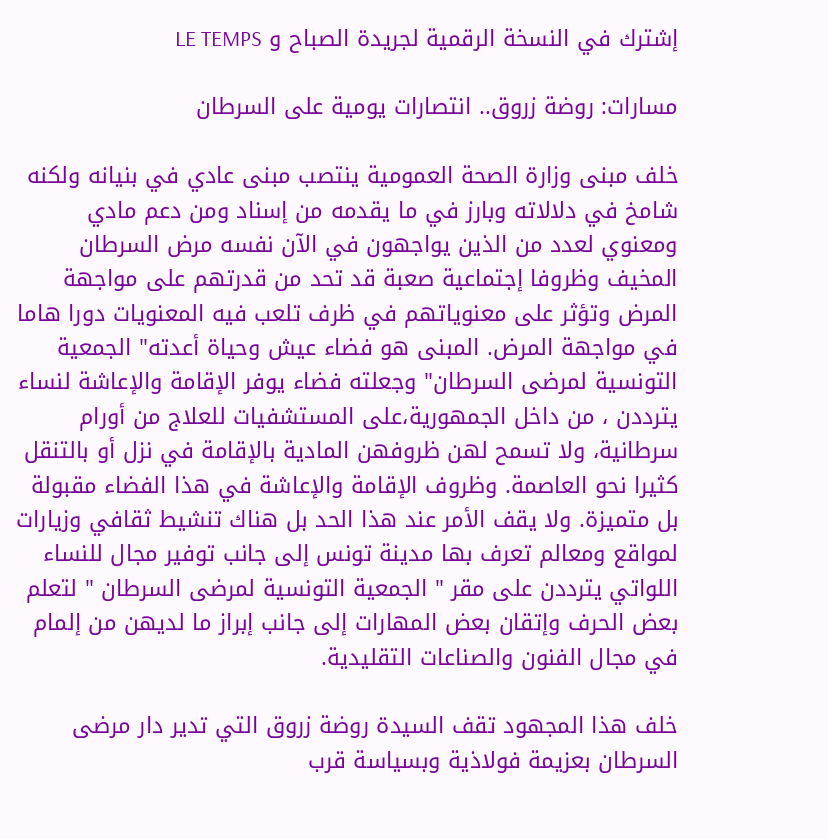إشترك في النسخة الرقمية لجريدة الصباح و LE TEMPS

مسارات: روضة زروق.. انتصارات يومية على السرطان

خلف مبنى وزارة الصحة العمومية ينتصب مبنى عادي في بنيانه ولكنه شامخ في دلالاته وبارز في ما يقدمه من إسناد ومن دعم مادي ومعنوي لعدد من الذين يواجهون في الآن نفسه مرض السرطان المخيف وظروفا إجتماعية صعبة قد تحد من قدرتهم على مواجهة المرض وتؤثر على معنوياتهم في ظرف تلعب فيه المعنويات دورا هاما في مواجهة المرض. المبنى هو فضاء عيش وحياة أعدته" الجمعية التونسية لمرضى السرطان" وجعلته فضاء يوفر الإقامة والإعاشة لنساء يترددن ، من داخل الجمهورية،على المستشفيات للعلاج من أورام سرطانية، ولا تسمح لهن ظروفهن المادية بالإقامة في نزل أو بالتنقل كثيرا نحو العاصمة. وظروف الإقامة والإعاشة في هذا الفضاء مقبولة بل متميزة. ولا يقف الأمر عند هذا الحد بل هناك تنشيط ثقافي وزيارات لمواقع ومعالم تعرف بها مدينة تونس إلى جانب توفير مجال للنساء اللواتي يترددن على مقر " الجمعية التونسية لمرضى السرطان " لتعلم بعض الحرف وإتقان بعض المهارات إلى جانب إبراز ما لديهن من إلمام في مجال الفنون والصناعات التقليدية.

خلف هذا المجهود تقف السيدة روضة زروق التي تدير دار مرضى السرطان بعزيمة فولاذية وبسياسة قرب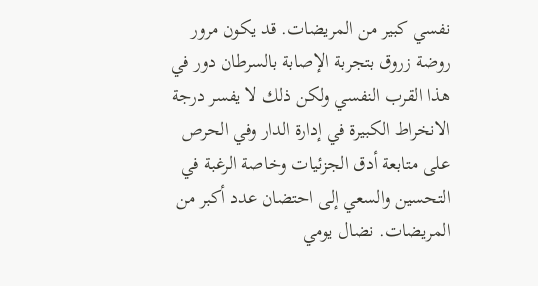نفسي كبير من المريضات. قد يكون مرور روضة زروق بتجربة الإصابة بالسرطان دور في هذا القرب النفسي ولكن ذلك لا يفسر درجة الانخراط الكبيرة في إدارة الدار وفي الحرص على متابعة أدق الجزئيات وخاصة الرغبة في التحسين والسعي إلى احتضان عدد أكبر من المريضات. نضال يومي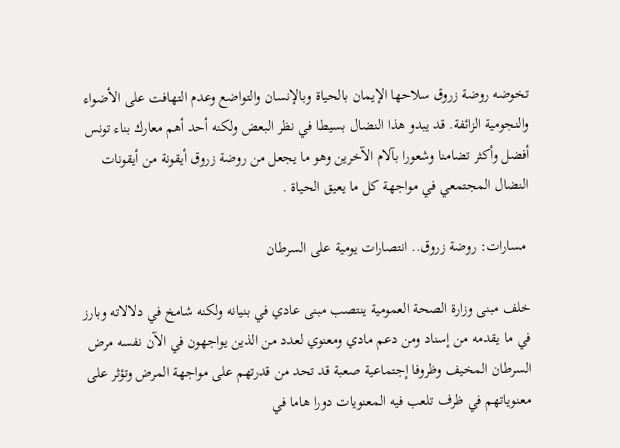تخوضه روضة زروق سلاحها الإيمان بالحياة وبالإنسان والتواضع وعدم التهافت على الأضواء والنجومية الزائفة. قد يبدو هذا النضال بسيطا في نظر البعض ولكنه أحد أهم معارك بناء تونس أفضل وأكثر تضامنا وشعورا بآلام الآخرين وهو ما يجعل من روضة زروق أيقونة من أيقونات النضال المجتمعي في مواجهة كل ما يعيق الحياة .

 مسارات: روضة زروق.. انتصارات يومية على السرطان

خلف مبنى وزارة الصحة العمومية ينتصب مبنى عادي في بنيانه ولكنه شامخ في دلالاته وبارز في ما يقدمه من إسناد ومن دعم مادي ومعنوي لعدد من الذين يواجهون في الآن نفسه مرض السرطان المخيف وظروفا إجتماعية صعبة قد تحد من قدرتهم على مواجهة المرض وتؤثر على معنوياتهم في ظرف تلعب فيه المعنويات دورا هاما في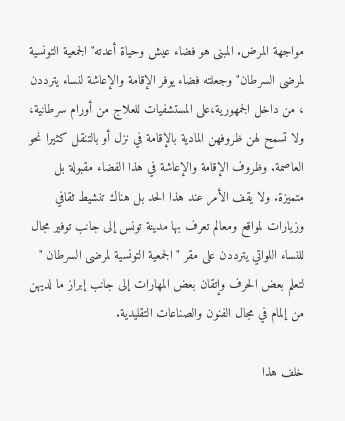مواجهة المرض. المبنى هو فضاء عيش وحياة أعدته" الجمعية التونسية لمرضى السرطان" وجعلته فضاء يوفر الإقامة والإعاشة لنساء يترددن ، من داخل الجمهورية،على المستشفيات للعلاج من أورام سرطانية، ولا تسمح لهن ظروفهن المادية بالإقامة في نزل أو بالتنقل كثيرا نحو العاصمة. وظروف الإقامة والإعاشة في هذا الفضاء مقبولة بل متميزة. ولا يقف الأمر عند هذا الحد بل هناك تنشيط ثقافي وزيارات لمواقع ومعالم تعرف بها مدينة تونس إلى جانب توفير مجال للنساء اللواتي يترددن على مقر " الجمعية التونسية لمرضى السرطان " لتعلم بعض الحرف وإتقان بعض المهارات إلى جانب إبراز ما لديهن من إلمام في مجال الفنون والصناعات التقليدية.

خلف هذا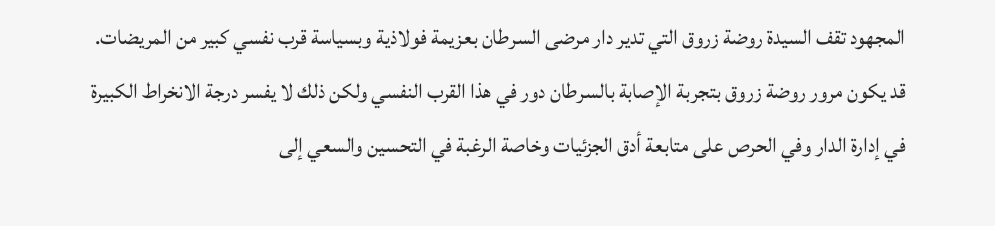المجهود تقف السيدة روضة زروق التي تدير دار مرضى السرطان بعزيمة فولاذية وبسياسة قرب نفسي كبير من المريضات. قد يكون مرور روضة زروق بتجربة الإصابة بالسرطان دور في هذا القرب النفسي ولكن ذلك لا يفسر درجة الانخراط الكبيرة في إدارة الدار وفي الحرص على متابعة أدق الجزئيات وخاصة الرغبة في التحسين والسعي إلى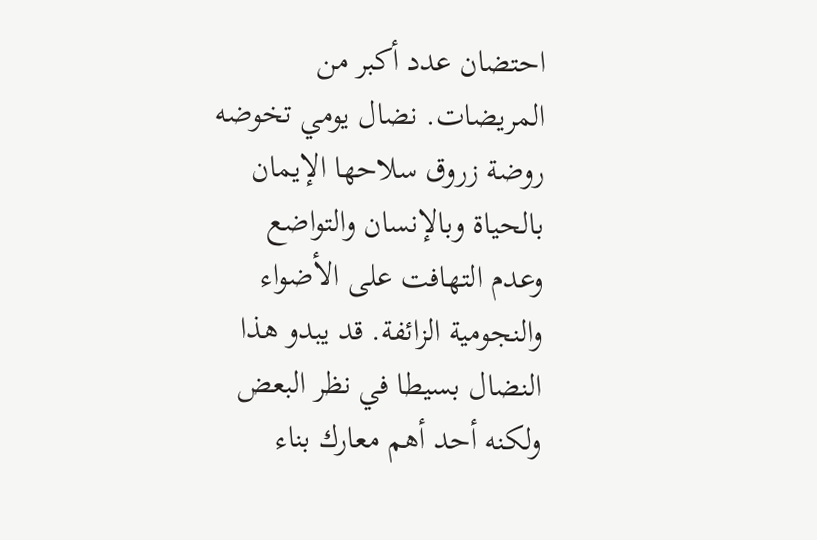احتضان عدد أكبر من المريضات. نضال يومي تخوضه روضة زروق سلاحها الإيمان بالحياة وبالإنسان والتواضع وعدم التهافت على الأضواء والنجومية الزائفة. قد يبدو هذا النضال بسيطا في نظر البعض ولكنه أحد أهم معارك بناء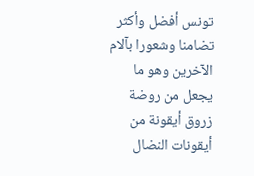تونس أفضل وأكثر تضامنا وشعورا بآلام الآخرين وهو ما يجعل من روضة زروق أيقونة من أيقونات النضال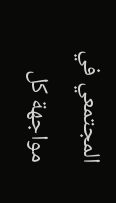المجتمعي في مواجهة كل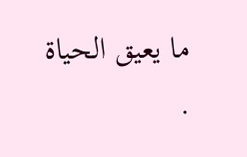ما يعيق الحياة .